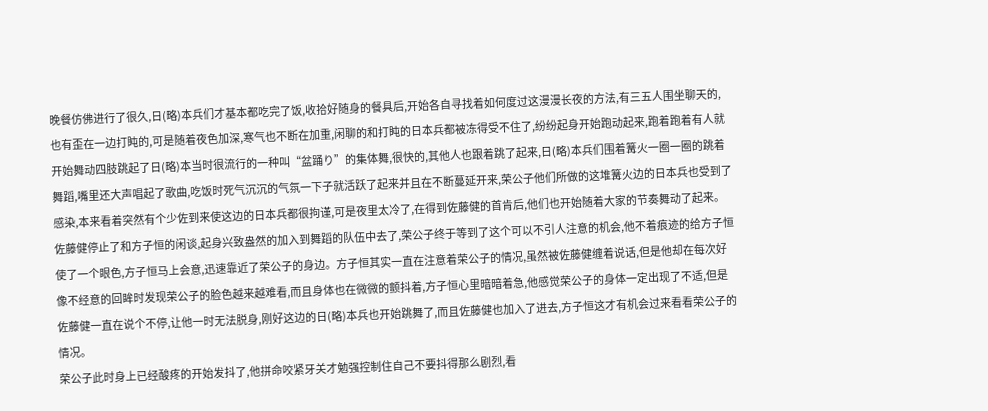晚餐仿佛进行了很久,日(略)本兵们才基本都吃完了饭,收拾好随身的餐具后,开始各自寻找着如何度过这漫漫长夜的方法,有三五人围坐聊天的,也有歪在一边打盹的,可是随着夜色加深,寒气也不断在加重,闲聊的和打盹的日本兵都被冻得受不住了,纷纷起身开始跑动起来,跑着跑着有人就开始舞动四肢跳起了日(略)本当时很流行的一种叫“盆踊り”的集体舞,很快的,其他人也跟着跳了起来,日(略)本兵们围着篝火一圈一圈的跳着舞蹈,嘴里还大声唱起了歌曲,吃饭时死气沉沉的气氛一下子就活跃了起来并且在不断蔓延开来,荣公子他们所做的这堆篝火边的日本兵也受到了感染,本来看着突然有个少佐到来使这边的日本兵都很拘谨,可是夜里太冷了,在得到佐藤健的首肯后,他们也开始随着大家的节奏舞动了起来。佐藤健停止了和方子恒的闲谈,起身兴致盎然的加入到舞蹈的队伍中去了,荣公子终于等到了这个可以不引人注意的机会,他不着痕迹的给方子恒使了一个眼色,方子恒马上会意,迅速靠近了荣公子的身边。方子恒其实一直在注意着荣公子的情况,虽然被佐藤健缠着说话,但是他却在每次好像不经意的回眸时发现荣公子的脸色越来越难看,而且身体也在微微的颤抖着,方子恒心里暗暗着急,他感觉荣公子的身体一定出现了不适,但是佐藤健一直在说个不停,让他一时无法脱身,刚好这边的日(略)本兵也开始跳舞了,而且佐藤健也加入了进去,方子恒这才有机会过来看看荣公子的情况。
荣公子此时身上已经酸疼的开始发抖了,他拼命咬紧牙关才勉强控制住自己不要抖得那么剧烈,看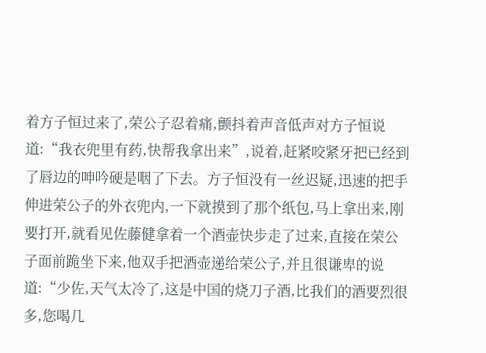着方子恒过来了,荣公子忍着痛,颤抖着声音低声对方子恒说道:“我衣兜里有药,快帮我拿出来”,说着,赶紧咬紧牙把已经到了唇边的呻吟硬是咽了下去。方子恒没有一丝迟疑,迅速的把手伸进荣公子的外衣兜内,一下就摸到了那个纸包,马上拿出来,刚要打开,就看见佐藤健拿着一个酒壶快步走了过来,直接在荣公子面前跪坐下来,他双手把酒壶递给荣公子,并且很谦卑的说道:“少佐,天气太冷了,这是中国的烧刀子酒,比我们的酒要烈很多,您喝几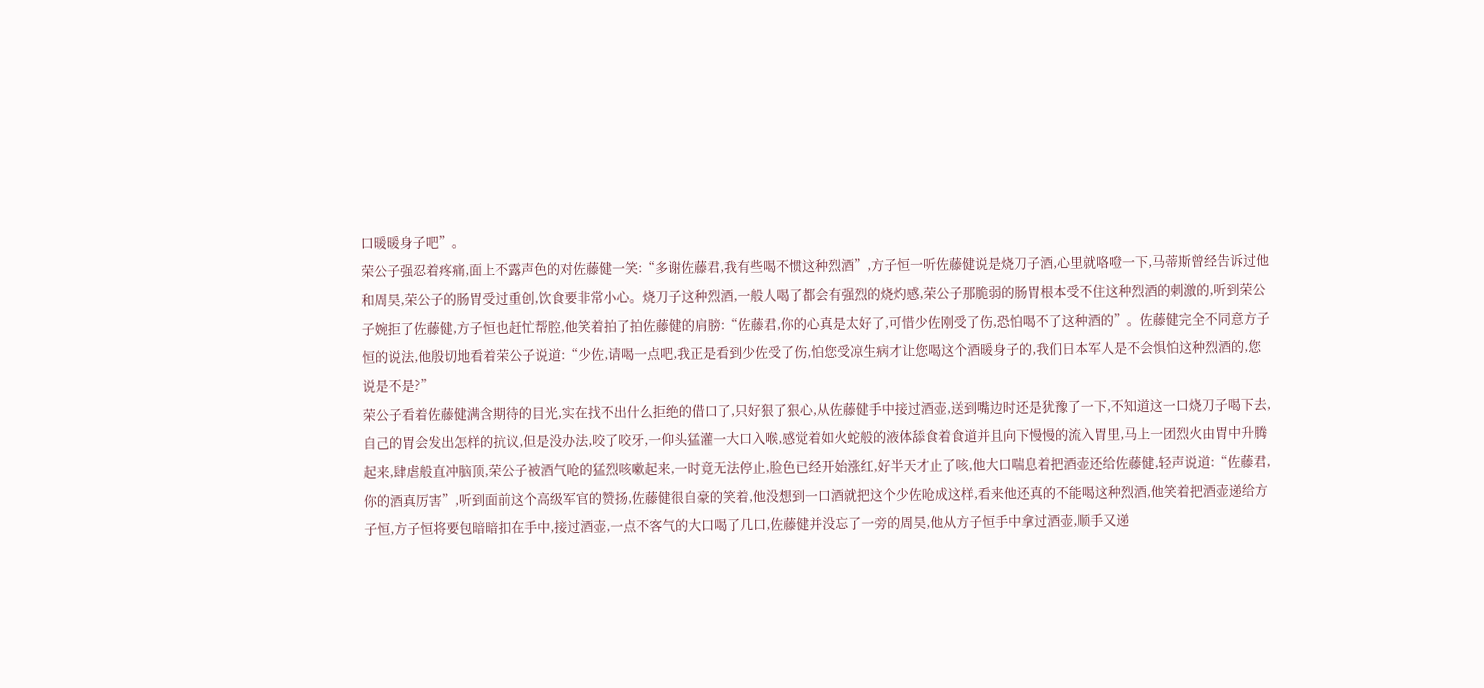口暖暖身子吧”。
荣公子强忍着疼痛,面上不露声色的对佐藤健一笑:“多谢佐藤君,我有些喝不惯这种烈酒”,方子恒一听佐藤健说是烧刀子酒,心里就咯噔一下,马蒂斯曾经告诉过他和周昊,荣公子的肠胃受过重创,饮食要非常小心。烧刀子这种烈酒,一般人喝了都会有强烈的烧灼感,荣公子那脆弱的肠胃根本受不住这种烈酒的刺激的,听到荣公子婉拒了佐藤健,方子恒也赶忙帮腔,他笑着拍了拍佐藤健的肩膀:“佐藤君,你的心真是太好了,可惜少佐刚受了伤,恐怕喝不了这种酒的”。佐藤健完全不同意方子恒的说法,他殷切地看着荣公子说道:“少佐,请喝一点吧,我正是看到少佐受了伤,怕您受凉生病才让您喝这个酒暖身子的,我们日本军人是不会惧怕这种烈酒的,您说是不是?”
荣公子看着佐藤健满含期待的目光,实在找不出什么拒绝的借口了,只好狠了狠心,从佐藤健手中接过酒壶,送到嘴边时还是犹豫了一下,不知道这一口烧刀子喝下去,自己的胃会发出怎样的抗议,但是没办法,咬了咬牙,一仰头猛灌一大口入喉,感觉着如火蛇般的液体舔食着食道并且向下慢慢的流入胃里,马上一团烈火由胃中升腾起来,肆虐般直冲脑顶,荣公子被酒气呛的猛烈咳嗽起来,一时竟无法停止,脸色已经开始涨红,好半天才止了咳,他大口喘息着把酒壶还给佐藤健,轻声说道:“佐藤君,你的酒真厉害”,听到面前这个高级军官的赞扬,佐藤健很自豪的笑着,他没想到一口酒就把这个少佐呛成这样,看来他还真的不能喝这种烈酒,他笑着把酒壶递给方子恒,方子恒将要包暗暗扣在手中,接过酒壶,一点不客气的大口喝了几口,佐藤健并没忘了一旁的周昊,他从方子恒手中拿过酒壶,顺手又递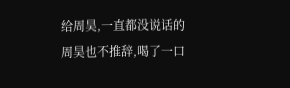给周昊,一直都没说话的周昊也不推辞,喝了一口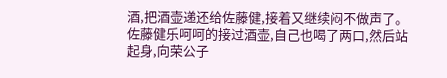酒,把酒壶递还给佐藤健,接着又继续闷不做声了。佐藤健乐呵呵的接过酒壶,自己也喝了两口,然后站起身,向荣公子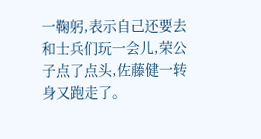一鞠躬,表示自己还要去和士兵们玩一会儿,荣公子点了点头,佐藤健一转身又跑走了。